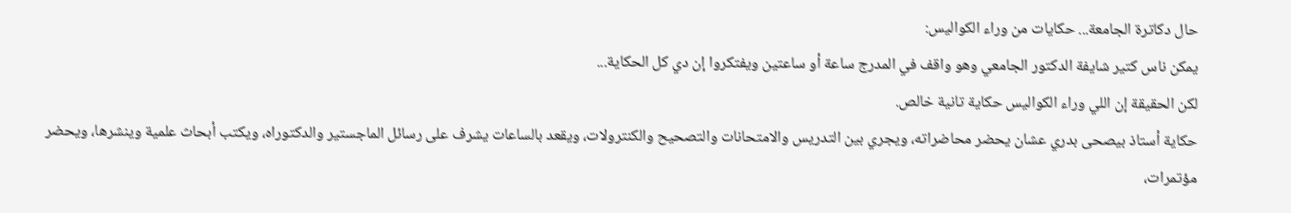حال دكاترة الجامعة... حكايات من وراء الكواليس:
يمكن ناس كتير شايفة الدكتور الجامعي وهو واقف في المدرج ساعة أو ساعتين ويفتكروا إن دي كل الحكاية...
لكن الحقيقة إن اللي وراء الكواليس حكاية تانية خالص.
حكاية أستاذ بيصحى بدري عشان يحضر محاضراته، ويجري بين التدريس والامتحانات والتصحيح والكنترولات، ويقعد بالساعات يشرف على رسائل الماجستير والدكتوراه، ويكتب أبحاث علمية وينشرها، ويحضر مؤتمرات،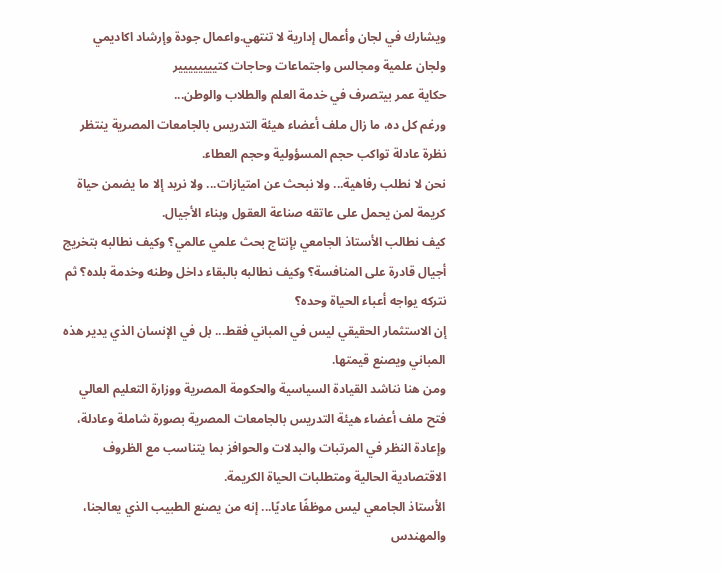ويشارك في لجان وأعمال إدارية لا تنتهي.واعمال جودة وإرشاد اكاديمي ولجان علمية ومجالس واجتماعات وحاجات كتيييييييير
حكاية عمر بيتصرف في خدمة العلم والطلاب والوطن...
ورغم كل ده، ما زال ملف أعضاء هيئة التدريس بالجامعات المصرية ينتظر نظرة عادلة تواكب حجم المسؤولية وحجم العطاء.
نحن لا نطلب رفاهية... ولا نبحث عن امتيازات... ولا نريد إلا ما يضمن حياة كريمة لمن يحمل على عاتقه صناعة العقول وبناء الأجيال.
كيف نطالب الأستاذ الجامعي بإنتاج بحث علمي عالمي؟ وكيف نطالبه بتخريج أجيال قادرة على المنافسة؟ وكيف نطالبه بالبقاء داخل وطنه وخدمة بلده؟ ثم نتركه يواجه أعباء الحياة وحده؟
إن الاستثمار الحقيقي ليس في المباني فقط... بل في الإنسان الذي يدير هذه المباني ويصنع قيمتها.
ومن هنا نناشد القيادة السياسية والحكومة المصرية ووزارة التعليم العالي فتح ملف أعضاء هيئة التدريس بالجامعات المصرية بصورة شاملة وعادلة، وإعادة النظر في المرتبات والبدلات والحوافز بما يتناسب مع الظروف الاقتصادية الحالية ومتطلبات الحياة الكريمة.
الأستاذ الجامعي ليس موظفًا عاديًا... إنه من يصنع الطبيب الذي يعالجنا، والمهندس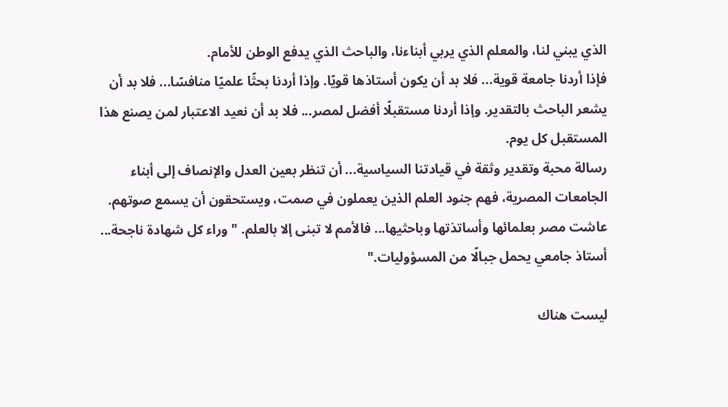الذي يبني لنا، والمعلم الذي يربي أبناءنا، والباحث الذي يدفع الوطن للأمام.
فإذا أردنا جامعة قوية... فلا بد أن يكون أستاذها قويًا. وإذا أردنا بحثًا علميًا منافسًا... فلا بد أن يشعر الباحث بالتقدير. وإذا أردنا مستقبلًا أفضل لمصر... فلا بد أن نعيد الاعتبار لمن يصنع هذا المستقبل كل يوم.
رسالة محبة وتقدير وثقة في قيادتنا السياسية... أن تنظر بعين العدل والإنصاف إلى أبناء الجامعات المصرية، فهم جنود العلم الذين يعملون في صمت، ويستحقون أن يسمع صوتهم.
عاشت مصر بعلمائها وأساتذتها وباحثيها... فالأمم لا تبنى إلا بالعلم. "وراء كل شهادة ناجحة... أستاذ جامعي يحمل جبالًا من المسؤوليات."

ليست هناك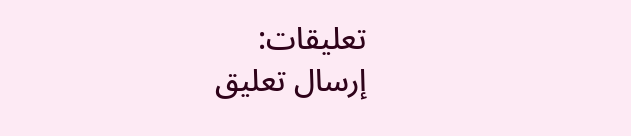تعليقات:
إرسال تعليق